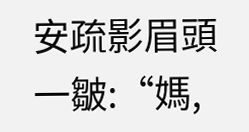安疏影眉頭一皺:“媽,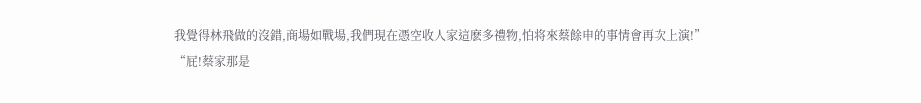我覺得林飛做的沒錯,商場如戰場,我們現在憑空收人家這麽多禮物,怕将來蔡餘申的事情會再次上演!”
“屁!蔡家那是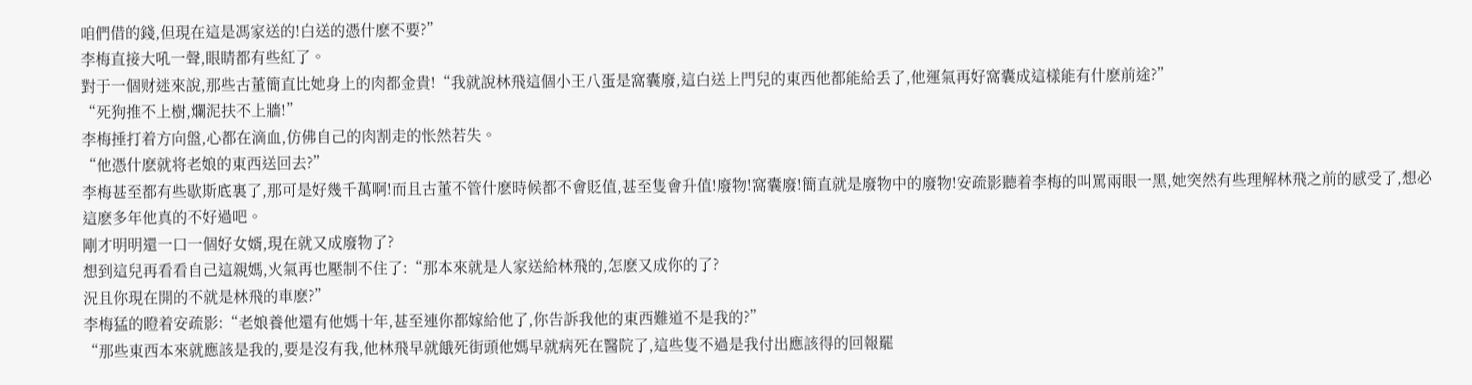咱們借的錢,但現在這是馮家送的!白送的憑什麽不要?”
李梅直接大吼一聲,眼睛都有些紅了。
對于一個财迷來說,那些古董簡直比她身上的肉都金貴!“我就說林飛這個小王八蛋是窩囊廢,這白送上門兒的東西他都能給丢了,他運氣再好窩囊成這樣能有什麽前途?”
“死狗推不上樹,爛泥扶不上牆!”
李梅捶打着方向盤,心都在滴血,仿佛自己的肉割走的怅然若失。
“他憑什麽就将老娘的東西送回去?”
李梅甚至都有些歇斯底裏了,那可是好幾千萬啊!而且古董不管什麽時候都不會貶值,甚至隻會升值!廢物!窩囊廢!簡直就是廢物中的廢物!安疏影聽着李梅的叫罵兩眼一黑,她突然有些理解林飛之前的感受了,想必這麽多年他真的不好過吧。
剛才明明還一口一個好女婿,現在就又成廢物了?
想到這兒再看看自己這親媽,火氣再也壓制不住了:“那本來就是人家送給林飛的,怎麽又成你的了?
況且你現在開的不就是林飛的車麽?”
李梅猛的瞪着安疏影:“老娘養他還有他媽十年,甚至連你都嫁給他了,你告訴我他的東西難道不是我的?”
“那些東西本來就應該是我的,要是沒有我,他林飛早就餓死街頭他媽早就病死在醫院了,這些隻不過是我付出應該得的回報罷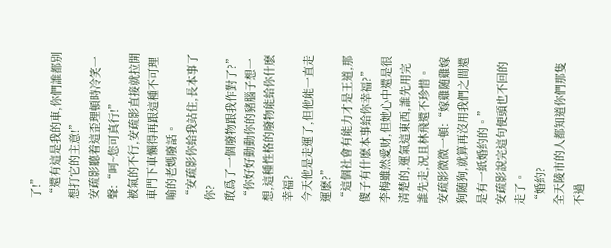了!”
“還有這是我的車,你們誰都别想打它的主意!”
安疏影聽着這歪理頓時冷笑一聲:“呵~您可真行!”
被氣的不行,安疏影直接就拉開車門下車懶得再跟這種不可理喻的老媽廢話。
“安疏影你給我站住,長本事了你?
敢爲了一個廢物跟我作對了?”
“你好好動動你的豬腦子想一想,這種性格的廢物能給你什麽幸福?
今天他是走運了,但他能一直走運麽?”
“這個社會有能力才是王道,那傻子有什麽本事給你幸福?”
李梅雖然愛财,但她心中還是很清楚的,運氣這東西,誰先用完誰先走,況且林飛還不珍惜。
安疏影微微一頓:“嫁雞随雞嫁狗随狗,就算再沒用我們之間還是有一紙婚約的。”
安疏影說完這句便頭也不回的走了。
“婚約?
全天陵市的人都知道你們那隻不過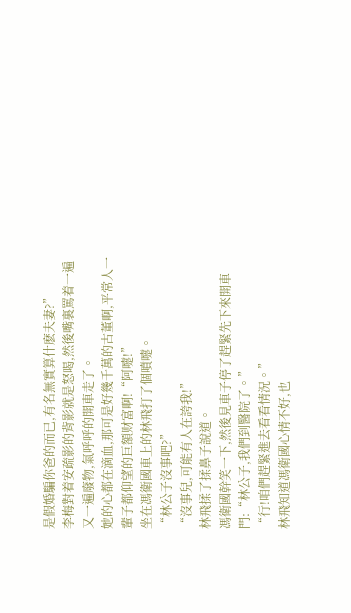是假婚騙你爸的而已,有名無實算什麽夫妻?”
李梅對着安疏影的背影就是怒喝,然後嘴裏罵着一遍又一遍廢物,氣呼呼的開車走了。
她的心都在滴血,那可是好幾千萬的古董啊,平常人一輩子都仰望的巨額财富啊!“阿嚏!”
坐在馮衛國車上的林飛打了個噴嚏。
“林公子沒事吧?”
“沒事兒,可能有人在誇我!”
林飛揉了揉鼻子說道。
馮衛國幹笑一下,然後見車子停了趕緊先下來開車門:“林公子,我們到醫院了。”
“行!咱們趕緊進去看看情況。”
林飛知道馮衛國心情不好,也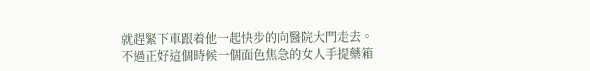就趕緊下車跟着他一起快步的向醫院大門走去。
不過正好這個時候一個面色焦急的女人手提藥箱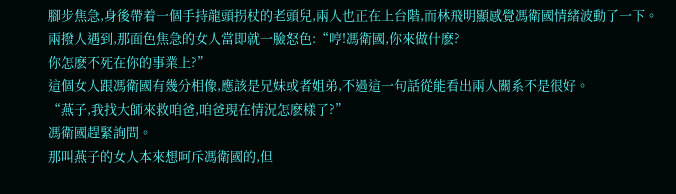腳步焦急,身後帶着一個手持龍頭拐杖的老頭兒,兩人也正在上台階,而林飛明顯感覺馮衛國情緒波動了一下。
兩撥人遇到,那面色焦急的女人當即就一臉怒色:“哼!馮衛國,你來做什麽?
你怎麽不死在你的事業上?”
這個女人跟馮衛國有幾分相像,應該是兄妹或者姐弟,不過這一句話從能看出兩人關系不是很好。
“燕子,我找大師來救咱爸,咱爸現在情況怎麽樣了?”
馮衛國趕緊詢問。
那叫燕子的女人本來想呵斥馮衛國的,但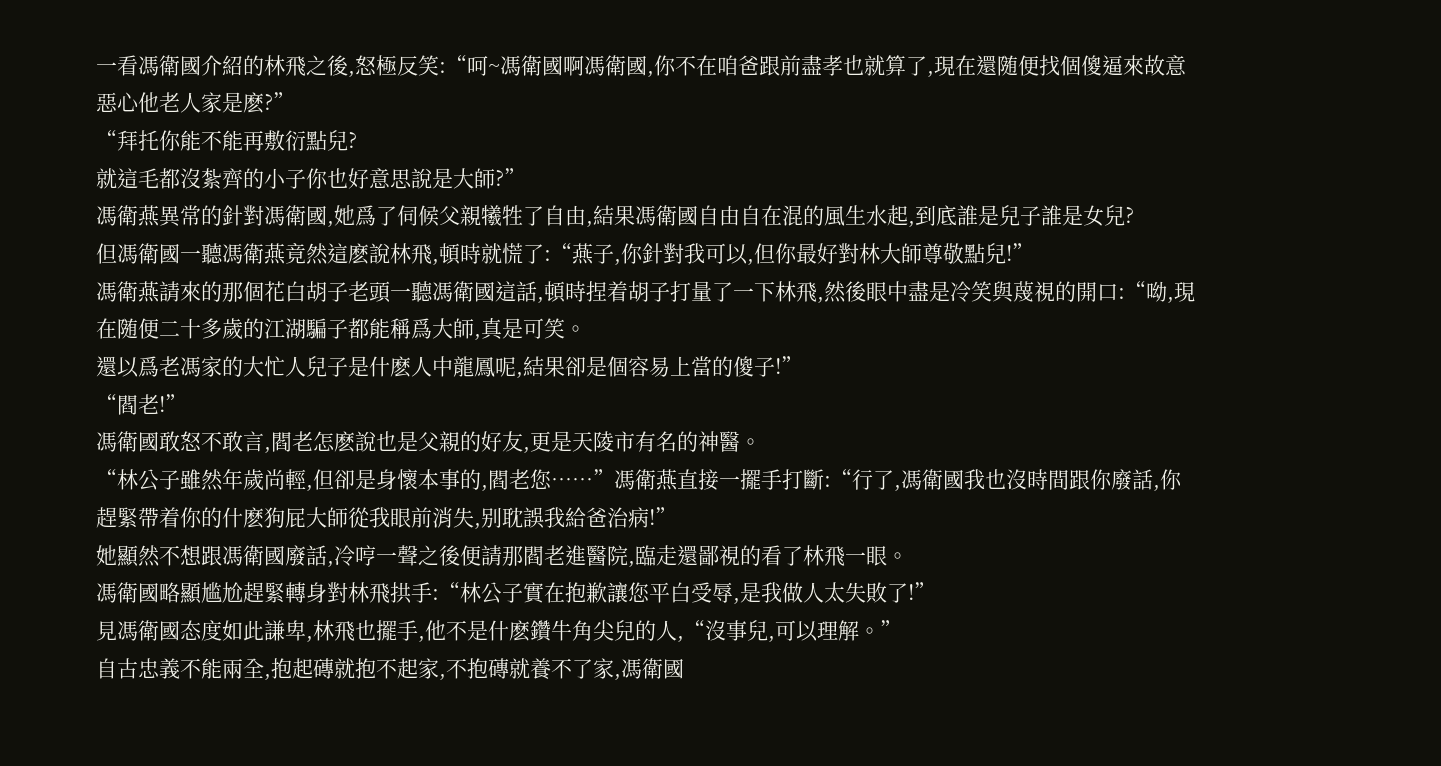一看馮衛國介紹的林飛之後,怒極反笑:“呵~馮衛國啊馮衛國,你不在咱爸跟前盡孝也就算了,現在還随便找個傻逼來故意惡心他老人家是麽?”
“拜托你能不能再敷衍點兒?
就這毛都沒紮齊的小子你也好意思說是大師?”
馮衛燕異常的針對馮衛國,她爲了伺候父親犧牲了自由,結果馮衛國自由自在混的風生水起,到底誰是兒子誰是女兒?
但馮衛國一聽馮衛燕竟然這麽說林飛,頓時就慌了:“燕子,你針對我可以,但你最好對林大師尊敬點兒!”
馮衛燕請來的那個花白胡子老頭一聽馮衛國這話,頓時捏着胡子打量了一下林飛,然後眼中盡是冷笑與蔑視的開口:“呦,現在随便二十多歲的江湖騙子都能稱爲大師,真是可笑。
還以爲老馮家的大忙人兒子是什麽人中龍鳳呢,結果卻是個容易上當的傻子!”
“閻老!”
馮衛國敢怒不敢言,閻老怎麽說也是父親的好友,更是天陵市有名的神醫。
“林公子雖然年歲尚輕,但卻是身懷本事的,閻老您……”馮衛燕直接一擺手打斷:“行了,馮衛國我也沒時間跟你廢話,你趕緊帶着你的什麽狗屁大師從我眼前消失,别耽誤我給爸治病!”
她顯然不想跟馮衛國廢話,冷哼一聲之後便請那閻老進醫院,臨走還鄙視的看了林飛一眼。
馮衛國略顯尴尬趕緊轉身對林飛拱手:“林公子實在抱歉讓您平白受辱,是我做人太失敗了!”
見馮衛國态度如此謙卑,林飛也擺手,他不是什麽鑽牛角尖兒的人,“沒事兒,可以理解。”
自古忠義不能兩全,抱起磚就抱不起家,不抱磚就養不了家,馮衛國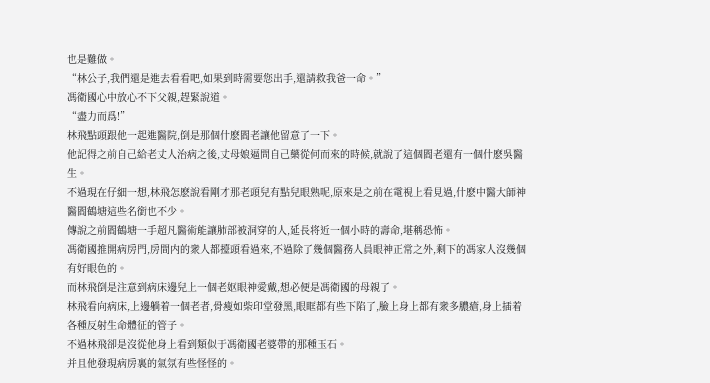也是難做。
“林公子,我們還是進去看看吧,如果到時需要您出手,還請救我爸一命。”
馮衛國心中放心不下父親,趕緊說道。
“盡力而爲!”
林飛點頭跟他一起進醫院,倒是那個什麽閻老讓他留意了一下。
他記得之前自己給老丈人治病之後,丈母娘逼問自己藥從何而來的時候,就說了這個閻老還有一個什麽吳醫生。
不過現在仔細一想,林飛怎麽說看剛才那老頭兒有點兒眼熟呢,原來是之前在電視上看見過,什麽中醫大師神醫閻鶴塘這些名銜也不少。
傳說之前閻鶴塘一手超凡醫術能讓肺部被洞穿的人,延長将近一個小時的壽命,堪稱恐怖。
馮衛國推開病房門,房間内的衆人都擡頭看過來,不過除了幾個醫務人員眼神正常之外,剩下的馮家人沒幾個有好眼色的。
而林飛倒是注意到病床邊兒上一個老妪眼神愛戴,想必便是馮衛國的母親了。
林飛看向病床,上邊躺着一個老者,骨瘦如柴印堂發黑,眼眶都有些下陷了,臉上身上都有衆多膿瘡,身上插着各種反射生命體征的管子。
不過林飛卻是沒從他身上看到類似于馮衛國老婆帶的那種玉石。
并且他發現病房裏的氣氛有些怪怪的。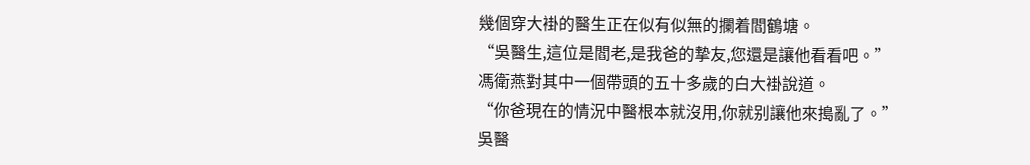幾個穿大褂的醫生正在似有似無的攔着閻鶴塘。
“吳醫生,這位是閻老,是我爸的摯友,您還是讓他看看吧。”
馮衛燕對其中一個帶頭的五十多歲的白大褂說道。
“你爸現在的情況中醫根本就沒用,你就别讓他來搗亂了。”
吳醫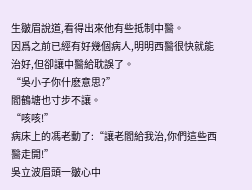生皺眉說道,看得出來他有些抵制中醫。
因爲之前已經有好幾個病人,明明西醫很快就能治好,但卻讓中醫給耽誤了。
“吳小子你什麽意思?”
閻鶴塘也寸步不讓。
“咳咳!”
病床上的馮老動了:“讓老閻給我治,你們這些西醫走開!”
吳立波眉頭一皺心中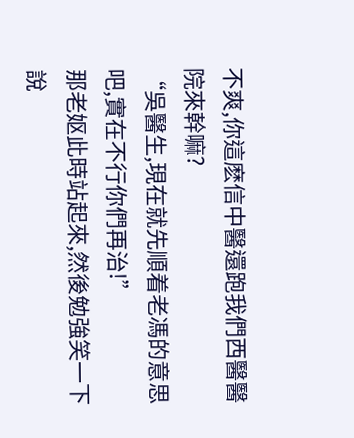不爽,你這麽信中醫還跑我們西醫醫院來幹嘛?
“吳醫生,現在就先順着老馮的意思吧,實在不行你們再治!”
那老妪此時站起來,然後勉強笑一下說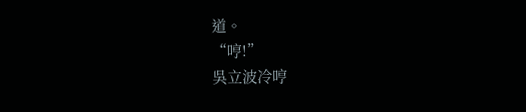道。
“哼!”
吳立波冷哼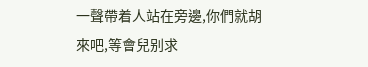一聲帶着人站在旁邊,你們就胡來吧,等會兒别求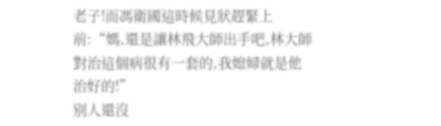老子!而馮衛國這時候見狀趕緊上前:“媽,還是讓林飛大師出手吧,林大師對治這個病很有一套的,我媳婦就是他治好的!”
别人還沒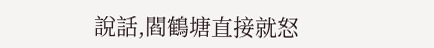說話,閻鶴塘直接就怒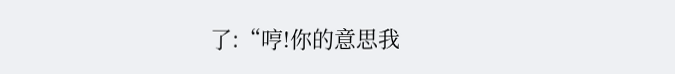了:“哼!你的意思我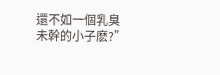還不如一個乳臭未幹的小子麽?”